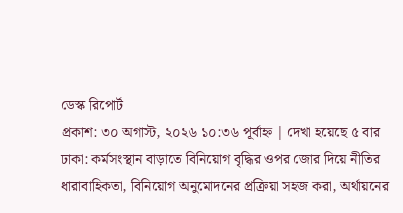ডেস্ক রিপোর্ট
প্রকাশ: ৩০ অগাস্ট, ২০২৬ ১০:৩৬ পূর্বাহ্ন | দেখা হয়েছে ৫ বার
ঢাকা: কর্মসংস্থান বাড়াতে বিনিয়োগ বৃদ্ধির ওপর জোর দিয়ে নীতির ধারাবাহিকতা, বিনিয়োগ অনুমোদনের প্রক্রিয়া সহজ করা, অর্থায়নের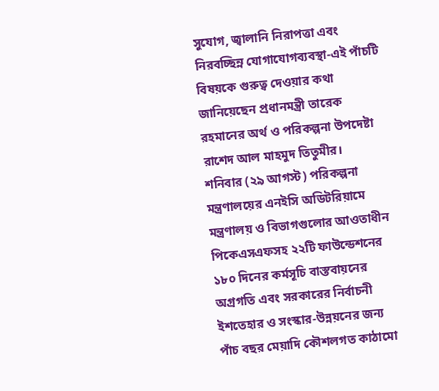সুযোগ, জ্বালানি নিরাপত্তা এবং নিরবচ্ছিন্ন যোগাযোগব্যবস্থা-এই পাঁচটি বিষয়কে গুরুত্ব দেওয়ার কথা জানিয়েছেন প্রধানমন্ত্রী তারেক রহমানের অর্থ ও পরিকল্পনা উপদেষ্টা রাশেদ আল মাহমুদ তিতুমীর।
শনিবার (২৯ আগস্ট) পরিকল্পনা মন্ত্রণালয়ের এনইসি অডিটরিয়ামে মন্ত্রণালয় ও বিভাগগুলোর আওতাধীন পিকেএসএফসহ ২২টি ফাউন্ডেশনের ১৮০ দিনের কর্মসূচি বাস্তবায়নের অগ্রগতি এবং সরকারের নির্বাচনী ইশতেহার ও সংস্কার-উন্নয়নের জন্য পাঁচ বছর মেয়াদি কৌশলগত কাঠামো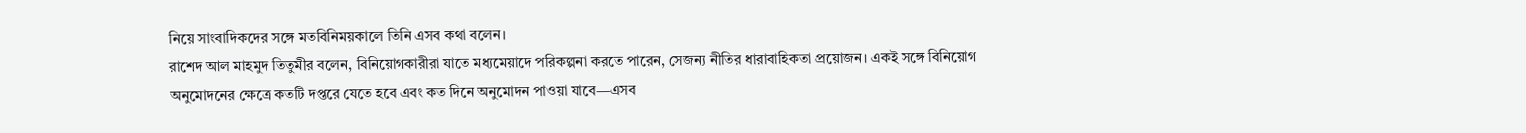নিয়ে সাংবাদিকদের সঙ্গে মতবিনিময়কালে তিনি এসব কথা বলেন।
রাশেদ আল মাহমুদ তিতুমীর বলেন, বিনিয়োগকারীরা যাতে মধ্যমেয়াদে পরিকল্পনা করতে পারেন, সেজন্য নীতির ধারাবাহিকতা প্রয়োজন। একই সঙ্গে বিনিয়োগ অনুমোদনের ক্ষেত্রে কতটি দপ্তরে যেতে হবে এবং কত দিনে অনুমোদন পাওয়া যাবে—এসব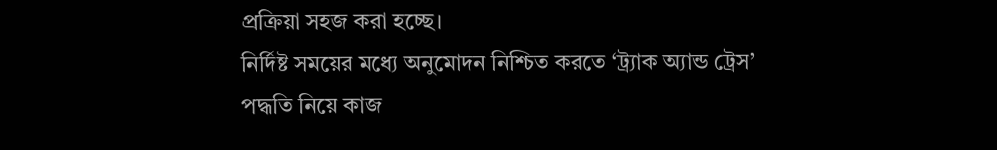প্রক্রিয়া সহজ করা হচ্ছে।
নির্দিষ্ট সময়ের মধ্যে অনুমোদন নিশ্চিত করতে ‘ট্র্যাক অ্যান্ড ট্রেস’ পদ্ধতি নিয়ে কাজ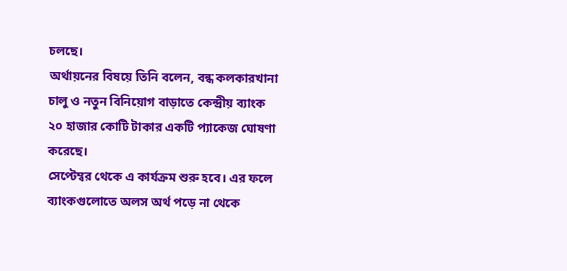চলছে।
অর্থায়নের বিষয়ে তিনি বলেন, বন্ধ কলকারখানা চালু ও নতুন বিনিয়োগ বাড়াতে কেন্দ্রীয় ব্যাংক ২০ হাজার কোটি টাকার একটি প্যাকেজ ঘোষণা করেছে।
সেপ্টেম্বর থেকে এ কার্যক্রম শুরু হবে। এর ফলে ব্যাংকগুলোতে অলস অর্থ পড়ে না থেকে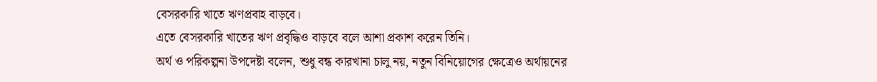বেসরকারি খাতে ঋণপ্রবাহ বাড়বে।
এতে বেসরকারি খাতের ঋণ প্রবৃদ্ধিও বাড়বে বলে আশা প্রকাশ করেন তিনি।
অর্থ ও পরিকল্পনা উপদেষ্টা বলেন, শুধু বন্ধ কারখানা চালু নয়, নতুন বিনিয়োগের ক্ষেত্রেও অর্থায়নের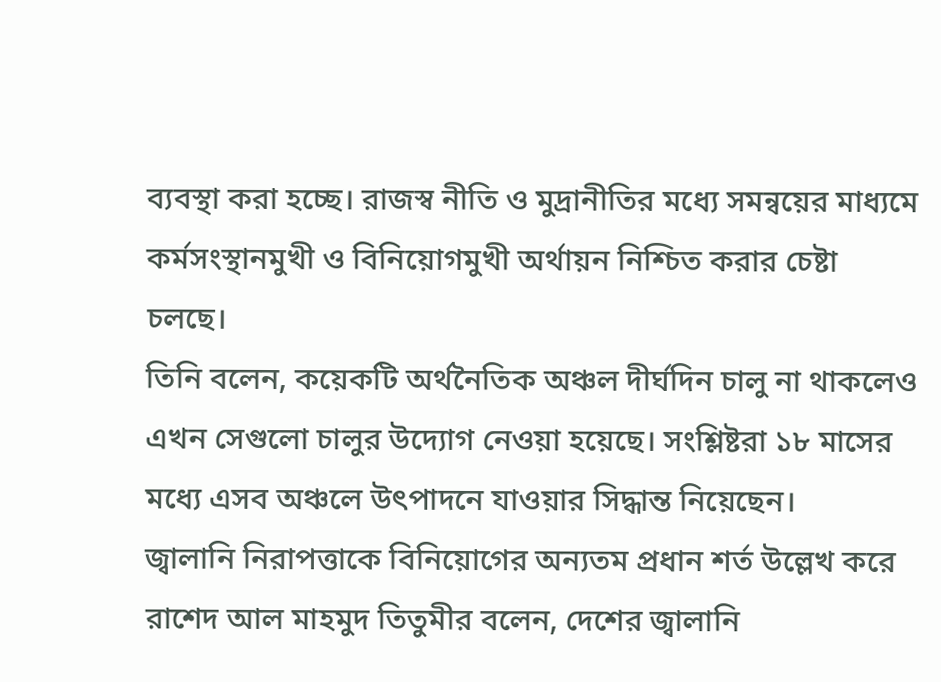ব্যবস্থা করা হচ্ছে। রাজস্ব নীতি ও মুদ্রানীতির মধ্যে সমন্বয়ের মাধ্যমে কর্মসংস্থানমুখী ও বিনিয়োগমুখী অর্থায়ন নিশ্চিত করার চেষ্টা চলছে।
তিনি বলেন, কয়েকটি অর্থনৈতিক অঞ্চল দীর্ঘদিন চালু না থাকলেও এখন সেগুলো চালুর উদ্যোগ নেওয়া হয়েছে। সংশ্লিষ্টরা ১৮ মাসের মধ্যে এসব অঞ্চলে উৎপাদনে যাওয়ার সিদ্ধান্ত নিয়েছেন।
জ্বালানি নিরাপত্তাকে বিনিয়োগের অন্যতম প্রধান শর্ত উল্লেখ করে রাশেদ আল মাহমুদ তিতুমীর বলেন, দেশের জ্বালানি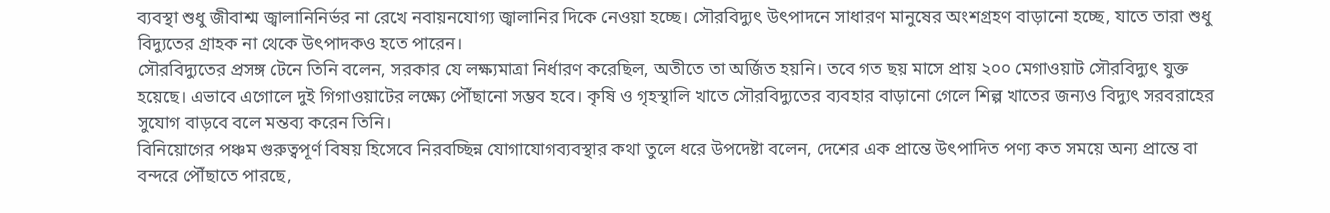ব্যবস্থা শুধু জীবাশ্ম জ্বালানিনির্ভর না রেখে নবায়নযোগ্য জ্বালানির দিকে নেওয়া হচ্ছে। সৌরবিদ্যুৎ উৎপাদনে সাধারণ মানুষের অংশগ্রহণ বাড়ানো হচ্ছে, যাতে তারা শুধু বিদ্যুতের গ্রাহক না থেকে উৎপাদকও হতে পারেন।
সৌরবিদ্যুতের প্রসঙ্গ টেনে তিনি বলেন, সরকার যে লক্ষ্যমাত্রা নির্ধারণ করেছিল, অতীতে তা অর্জিত হয়নি। তবে গত ছয় মাসে প্রায় ২০০ মেগাওয়াট সৌরবিদ্যুৎ যুক্ত হয়েছে। এভাবে এগোলে দুই গিগাওয়াটের লক্ষ্যে পৌঁছানো সম্ভব হবে। কৃষি ও গৃহস্থালি খাতে সৌরবিদ্যুতের ব্যবহার বাড়ানো গেলে শিল্প খাতের জন্যও বিদ্যুৎ সরবরাহের সুযোগ বাড়বে বলে মন্তব্য করেন তিনি।
বিনিয়োগের পঞ্চম গুরুত্বপূর্ণ বিষয় হিসেবে নিরবচ্ছিন্ন যোগাযোগব্যবস্থার কথা তুলে ধরে উপদেষ্টা বলেন, দেশের এক প্রান্তে উৎপাদিত পণ্য কত সময়ে অন্য প্রান্তে বা বন্দরে পৌঁছাতে পারছে,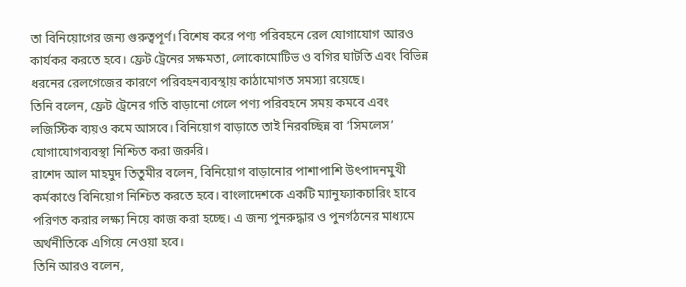তা বিনিয়োগের জন্য গুরুত্বপূর্ণ। বিশেষ করে পণ্য পরিবহনে রেল যোগাযোগ আরও কার্যকর করতে হবে। ফ্রেট ট্রেনের সক্ষমতা, লোকোমোটিভ ও বগির ঘাটতি এবং বিভিন্ন ধরনের রেলগেজের কারণে পরিবহনব্যবস্থায় কাঠামোগত সমস্যা রয়েছে।
তিনি বলেন, ফ্রেট ট্রেনের গতি বাড়ানো গেলে পণ্য পরিবহনে সময় কমবে এবং লজিস্টিক ব্যয়ও কমে আসবে। বিনিয়োগ বাড়াতে তাই নিরবচ্ছিন্ন বা ‘সিমলেস’ যোগাযোগব্যবস্থা নিশ্চিত করা জরুরি।
রাশেদ আল মাহমুদ তিতুমীর বলেন, বিনিয়োগ বাড়ানোর পাশাপাশি উৎপাদনমুখী কর্মকাণ্ডে বিনিয়োগ নিশ্চিত করতে হবে। বাংলাদেশকে একটি ম্যানুফ্যাকচারিং হাবে পরিণত করার লক্ষ্য নিয়ে কাজ করা হচ্ছে। এ জন্য পুনরুদ্ধার ও পুনর্গঠনের মাধ্যমে অর্থনীতিকে এগিয়ে নেওয়া হবে।
তিনি আরও বলেন,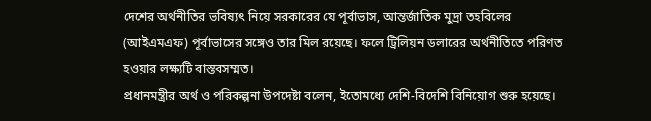দেশের অর্থনীতির ভবিষ্যৎ নিয়ে সরকারের যে পূর্বাভাস, আন্তর্জাতিক মুদ্রা তহবিলের (আইএমএফ) পূর্বাভাসের সঙ্গেও তার মিল রয়েছে। ফলে ট্রিলিয়ন ডলারের অর্থনীতিতে পরিণত হওয়ার লক্ষ্যটি বাস্তবসম্মত।
প্রধানমন্ত্রীর অর্থ ও পরিকল্পনা উপদেষ্টা বলেন, ইতোমধ্যে দেশি-বিদেশি বিনিয়োগ শুরু হয়েছে।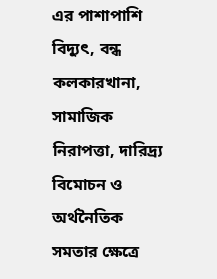এর পাশাপাশি বিদ্যুৎ, বন্ধ কলকারখানা, সামাজিক নিরাপত্তা, দারিদ্র্য বিমোচন ও অর্থনৈতিক সমতার ক্ষেত্রে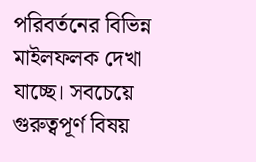পরিবর্তনের বিভিন্ন মাইলফলক দেখা যাচ্ছে। সবচেয়ে গুরুত্বপূর্ণ বিষয়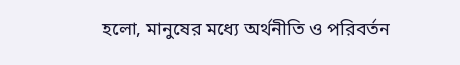হলো, মানুষের মধ্যে অর্থনীতি ও পরিবর্তন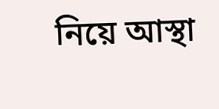নিয়ে আস্থা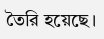তৈরি হয়েছে।